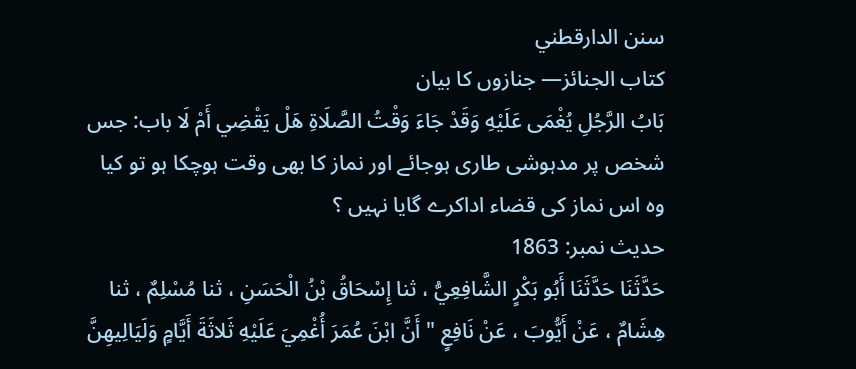سنن الدارقطني
كتاب الجنائز— جنازوں کا بیان
بَابُ الرَّجُلِ يُغْمَى عَلَيْهِ وَقَدْ جَاءَ وَقْتُ الصَّلَاةِ هَلْ يَقْضِي أَمْ لَا باب: جس شخص پر مدہوشی طاری ہوجائے اور نماز کا بھی وقت ہوچکا ہو تو کیا وہ اس نماز کی قضاء اداکرے گایا نہیں ؟
حدیث نمبر: 1863
حَدَّثَنَا حَدَّثَنَا أَبُو بَكْرٍ الشَّافِعِيُّ ، ثنا إِسْحَاقُ بْنُ الْحَسَنِ ، ثنا مُسْلِمٌ ، ثنا هِشَامٌ ، عَنْ أَيُّوبَ ، عَنْ نَافِعٍ " أَنَّ ابْنَ عُمَرَ أُغْمِيَ عَلَيْهِ ثَلاثَةَ أَيَّامٍ وَلَيَالِيهِنَّ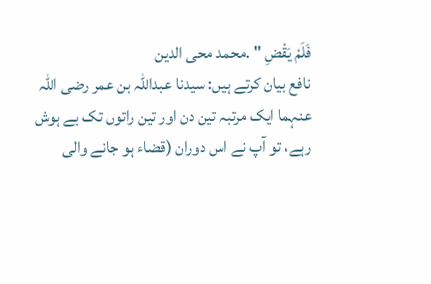فَلَمْ يَقْضِ " .محمد محی الدین
نافع بیان کرتے ہیں: سیدنا عبداللہ بن عمر رضی اللہ عنہما ایک مرتبہ تین دن اور تین راتوں تک بے ہوش رہے، تو آپ نے اس دوران (قضاء ہو جانے والی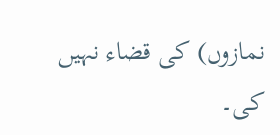نمازوں) کی قضاء نہیں کی۔